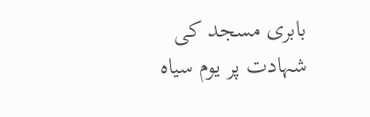بابری مسجد کی شہادت پر یوم سیاہ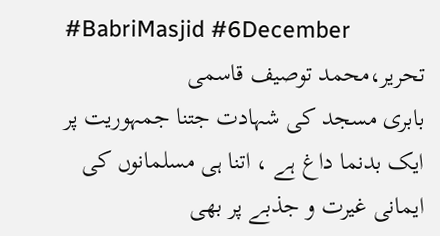#BabriMasjid #6December
تحریر،محمد توصیف قاسمی
بابری مسجد کی شہادت جتنا جمہوریت پر ایک بدنما داغ ہے ، اتنا ہی مسلمانوں کی ایمانی غیرت و جذبے پر بھی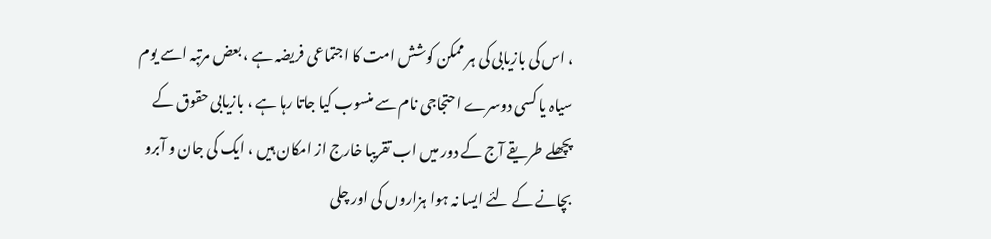، اس کی بازیابی کی ہر ممکن کوشش امت کا اجتماعی فریضہ ہے ، بعض مرتبہ اسے یوم سیاہ یا کسی دوسرے احتجاجی نام سے منسوب کیا جاتا رہا ہے ، بازیابی حقوق کے پچھلے طریقے آج کے دور میں اب تقریبا خارج از امکان ہیں ، ایک کی جان و آبرو بچانے کے لئے ایسا نہ ہوا ہزاروں کی اور چلی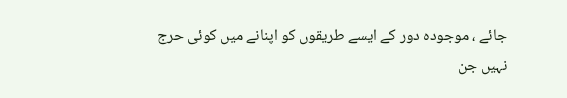جائے ، موجودہ دور کے ایسے طریقوں کو اپنانے میں کوئی حرج نہیں جن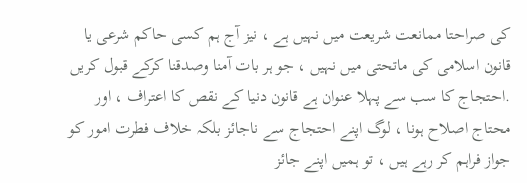کی صراحتا ممانعت شریعت میں نہیں ہے ، نیز آج ہم کسی حاکم شرعی یا قانون اسلامی کی ماتحتی میں نہیں ، جو ہر بات آمنا وصدقنا کرکے قبول کریں .احتجاج کا سب سے پہلا عنوان ہے قانون دنیا کے نقص کا اعتراف ، اور محتاج اصلاح ہونا ، لوگ اپنے احتجاج سے ناجائز بلکہ خلاف فطرت امور کو جواز فراہم کر رہے ہیں ، تو ہمیں اپنے جائز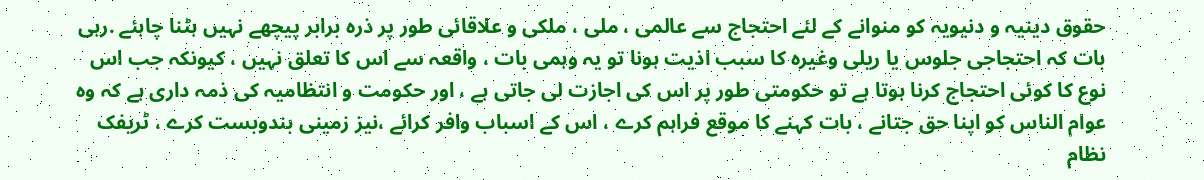حقوق دینیہ و دنیویہ کو منوانے کے لئے احتجاج سے عالمی ، ملی ، ملکی و علاقائی طور پر ذرہ برابر پیچھے نہیں ہٹنا چاہئے .رہی بات کہ احتجاجی جلوس یا ریلی وغیرہ کا سبب اذیت ہونا تو یہ وہمی بات ، واقعہ سے اس کا تعلق نہیں ، کیونکہ جب اس نوع کا کوئی احتجاج کرنا ہوتا ہے تو حکومتی طور پر اس کی اجازت لی جاتی ہے ، اور حکومت و انتظامیہ کی ذمہ داری ہے کہ وہ عوام الناس کو اپنا حق جتانے ، بات کہنے کا موقع فراہم کرے ، اس کے اسباب وافر کرائے ،نیز زمینی بندوبست کرے ، ٹریفک نظام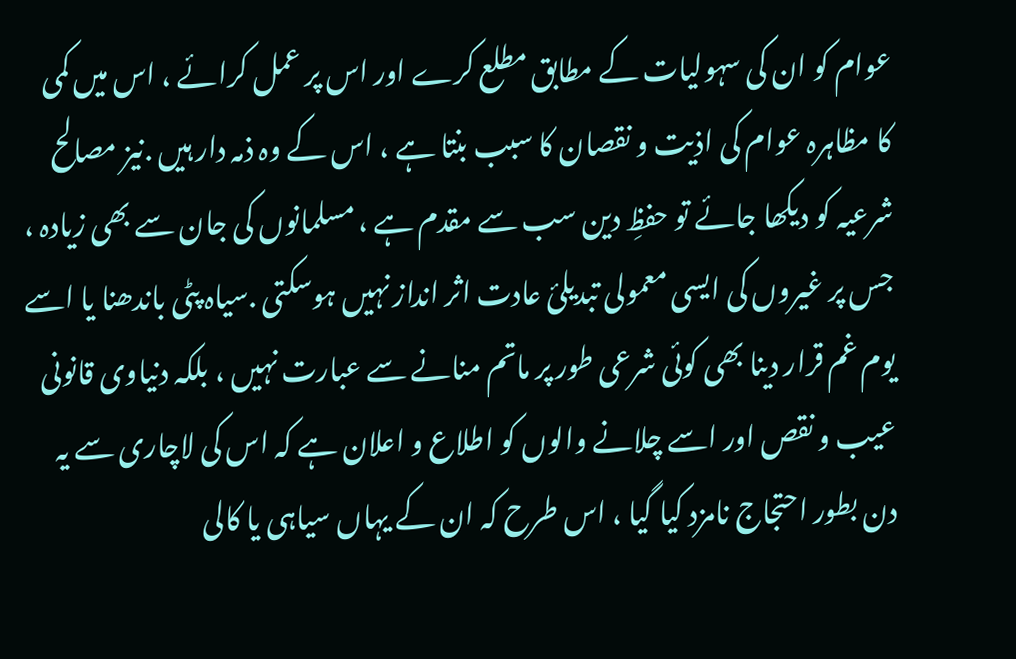عوام کو ان کی سہولیات کے مطابق مطلع کرے اور اس پر عمل کرائے ، اس میں کمی کا مظاہرہ عوام کی اذیت و نقصان کا سبب بنتا ہے ، اس کے وہ ذمہ دار ہیں .نیز مصالح شرعیہ کو دیکھا جائے تو حفظِ دین سب سے مقدم ہے ، مسلمانوں کی جان سے بھی زیادہ ، جس پر غیروں کی ایسی معمولی تبدیلئ عادت اثر انداز نہیں ہوسکتی .سیاہ پٹی باندھنا یا اسے یوم غم قرار دینا بھی کوئی شرعی طور پر ماتم منانے سے عبارت نہیں ، بلکہ دنیاوی قانونی عیب و نقص اور اسے چلانے والوں کو اطلاع و اعلان ہے کہ اس کی لاچاری سے یہ دن بطور احتجاج نامزد کیا گیا ، اس طرح کہ ان کے یہاں سیاہی یا کالی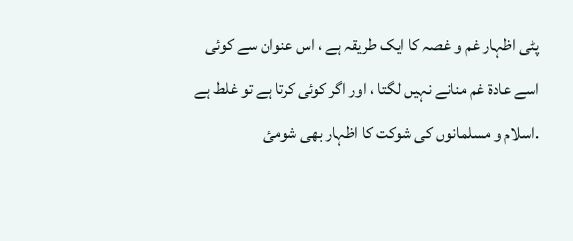پٹی اظہار غم و غصہ کا ایک طریقہ ہے ، اس عنوان سے کوئی اسے عادة غم منانے نہیں لگتا ، اور اگر کوئی کرتا ہے تو غلط ہے .اسلام و مسلمانوں کی شوکت کا اظہار بھی شومئ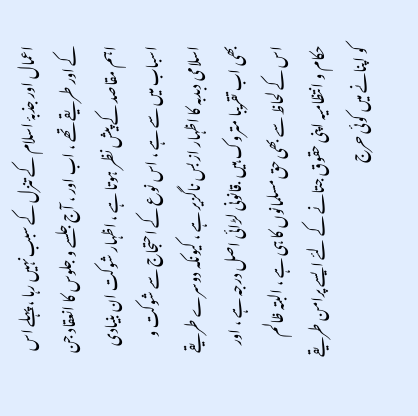اعمال اور جذبۂ اسلام کے تنزل کے سبب نہیں رہا ، پہلے اس کے اور طریقے تھے ، اب اور ، آج جلسے و جلوس کا انعقاد جن اہم مقاصد کے پیش نظر ہوتا ہے ، اظہار شوکت ان بنیادی اسباب میں سے ہے ، اس نوع کے احتجاج سے شوکت و اسلامی دبدبہ کا اظہار از بس ناگزیر ہے ، کیونکہ دوسرے طریقے بھی اب تقریبا متروک ہیں .قانونی لڑائی اصل درجہ ہے ، اور اس کے لحاظ سے بھی حق مسلمانوں کا ہی ہے ، البتہ ظالم حکام و انتظامیہ اپنی حقوق جتانے کے لئے ایسے پرامن طریقے کو اپنانے میں کوئی حرج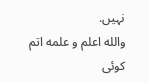نہیں.
والله اعلم و علمه اتم
کوئی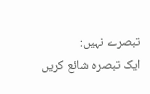تبصرے نہیں:
ایک تبصرہ شائع کریں